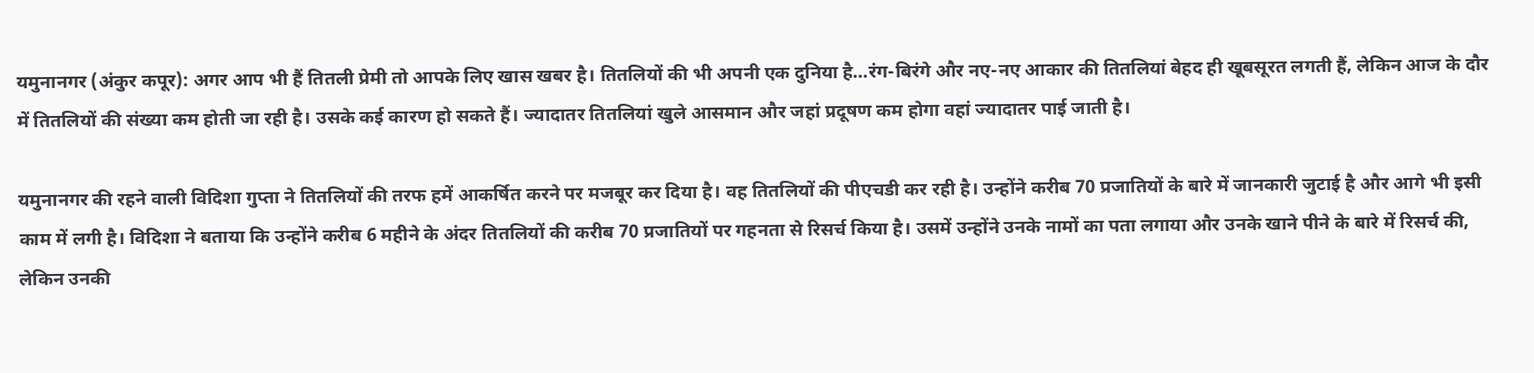यमुनानगर (अंकुर कपूर): अगर आप भी हैं तितली प्रेमी तो आपके लिए खास खबर है। तितलियों की भी अपनी एक दुनिया है…रंग-बिरंगे और नए-नए आकार की तितलियां बेहद ही खूबसूरत लगती हैं, लेकिन आज के दौर में तितलियों की संख्या कम होती जा रही है। उसके कई कारण हो सकते हैं। ज्यादातर तितलियां खुले आसमान और जहां प्रदूषण कम होगा वहां ज्यादातर पाई जाती है।

यमुनानगर की रहने वाली विदिशा गुप्ता ने तितलियों की तरफ हमें आकर्षित करने पर मजबूर कर दिया है। वह तितलियों की पीएचडी कर रही है। उन्होंने करीब 70 प्रजातियों के बारे में जानकारी जुटाई है और आगे भी इसी काम में लगी है। विदिशा ने बताया कि उन्होंने करीब 6 महीने के अंदर तितलियों की करीब 70 प्रजातियों पर गहनता से रिसर्च किया है। उसमें उन्होंने उनके नामों का पता लगाया और उनके खाने पीने के बारे में रिसर्च की, लेकिन उनकी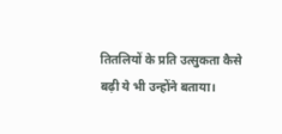तितलियों के प्रति उत्सुकता कैसे बढ़ी ये भी उन्होंने बताया।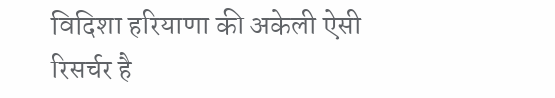विदिशा हरियाणा की अकेली ऐसी रिसर्चर है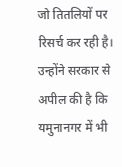जो तितलियों पर रिसर्च कर रही है। उन्होंने सरकार से अपील की है कि यमुनानगर में भी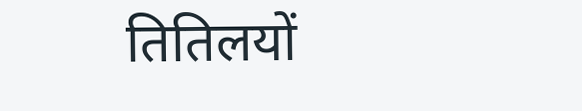तितिलयों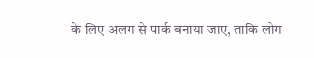के लिए अलग से पार्क बनाया जाए, ताकि लोग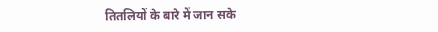तितलियों के बारे में जान सके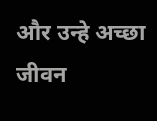और उन्हे अच्छा जीवन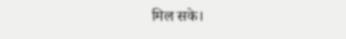मिल सके।